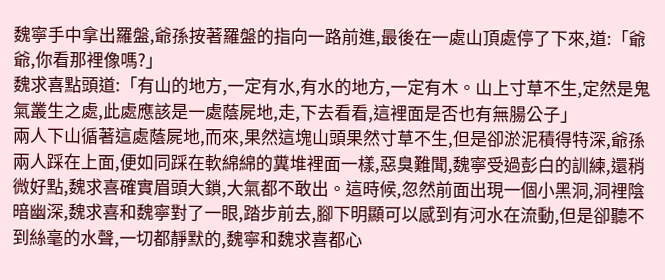魏寧手中拿出羅盤,爺孫按著羅盤的指向一路前進,最後在一處山頂處停了下來,道:「爺爺,你看那裡像嗎?」
魏求喜點頭道:「有山的地方,一定有水,有水的地方,一定有木。山上寸草不生,定然是鬼氣叢生之處,此處應該是一處蔭屍地,走,下去看看,這裡面是否也有無腸公子」
兩人下山循著這處蔭屍地,而來,果然這塊山頭果然寸草不生,但是卻淤泥積得特深,爺孫兩人踩在上面,便如同踩在軟綿綿的糞堆裡面一樣,惡臭難聞,魏寧受過彭白的訓練,還稍微好點,魏求喜確實眉頭大鎖,大氣都不敢出。這時候,忽然前面出現一個小黑洞,洞裡陰暗幽深,魏求喜和魏寧對了一眼,踏步前去,腳下明顯可以感到有河水在流動,但是卻聽不到絲毫的水聲,一切都靜默的,魏寧和魏求喜都心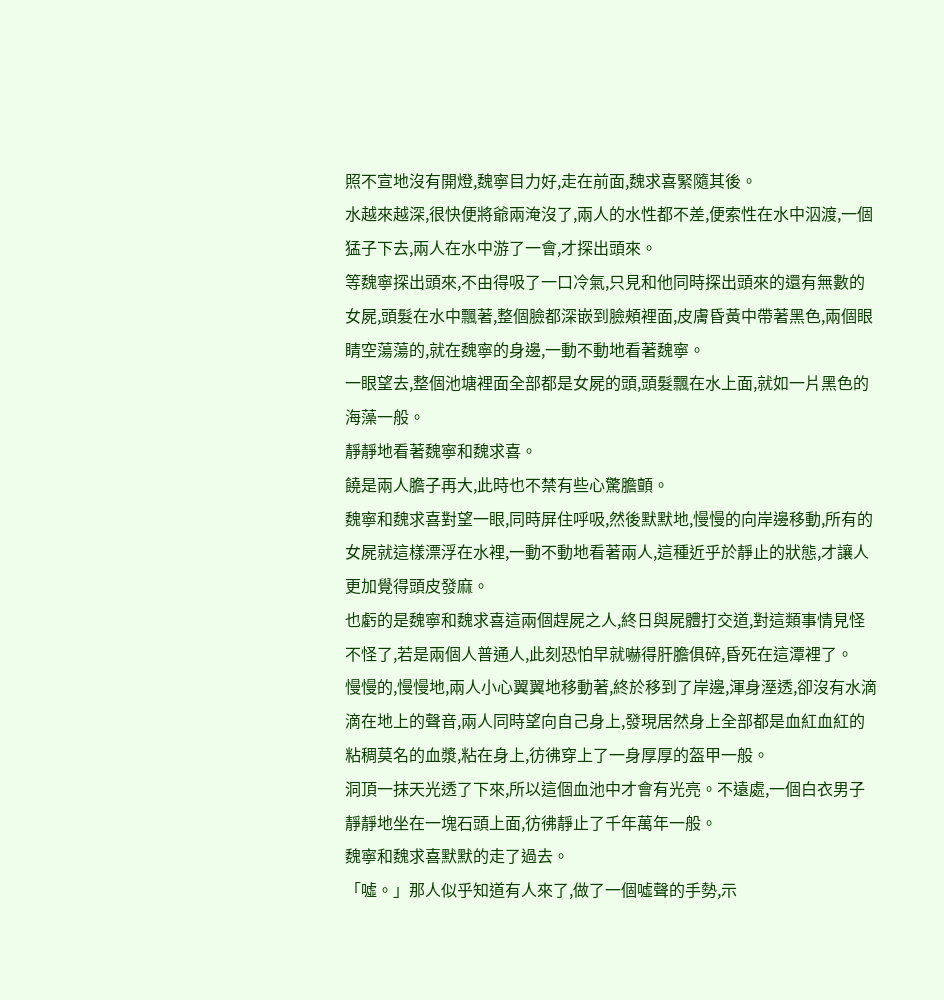照不宣地沒有開燈,魏寧目力好,走在前面,魏求喜緊隨其後。
水越來越深,很快便將爺兩淹沒了,兩人的水性都不差,便索性在水中泅渡,一個猛子下去,兩人在水中游了一會,才探出頭來。
等魏寧探出頭來,不由得吸了一口冷氣,只見和他同時探出頭來的還有無數的女屍,頭髮在水中飄著,整個臉都深嵌到臉頰裡面,皮膚昏黃中帶著黑色,兩個眼睛空蕩蕩的,就在魏寧的身邊,一動不動地看著魏寧。
一眼望去,整個池塘裡面全部都是女屍的頭,頭髮飄在水上面,就如一片黑色的海藻一般。
靜靜地看著魏寧和魏求喜。
饒是兩人膽子再大,此時也不禁有些心驚膽顫。
魏寧和魏求喜對望一眼,同時屏住呼吸,然後默默地,慢慢的向岸邊移動,所有的女屍就這樣漂浮在水裡,一動不動地看著兩人,這種近乎於靜止的狀態,才讓人更加覺得頭皮發麻。
也虧的是魏寧和魏求喜這兩個趕屍之人,終日與屍體打交道,對這類事情見怪不怪了,若是兩個人普通人,此刻恐怕早就嚇得肝膽俱碎,昏死在這潭裡了。
慢慢的,慢慢地,兩人小心翼翼地移動著,終於移到了岸邊,渾身溼透,卻沒有水滴滴在地上的聲音,兩人同時望向自己身上,發現居然身上全部都是血紅血紅的粘稠莫名的血漿,粘在身上,彷彿穿上了一身厚厚的盔甲一般。
洞頂一抹天光透了下來,所以這個血池中才會有光亮。不遠處,一個白衣男子靜靜地坐在一塊石頭上面,彷彿靜止了千年萬年一般。
魏寧和魏求喜默默的走了過去。
「噓。」那人似乎知道有人來了,做了一個噓聲的手勢,示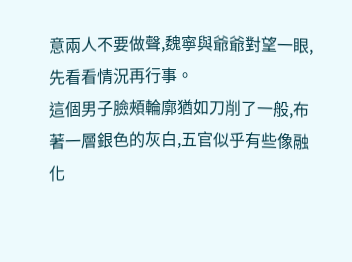意兩人不要做聲,魏寧與爺爺對望一眼,先看看情況再行事。
這個男子臉頰輪廓猶如刀削了一般,布著一層銀色的灰白,五官似乎有些像融化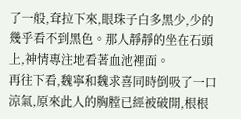了一般,耷拉下來,眼珠子白多黑少,少的幾乎看不到黑色。那人靜靜的坐在石頭上,神情專注地看著血池裡面。
再往下看,魏寧和魏求喜同時倒吸了一口涼氣,原來此人的胸膛已經被破開,根根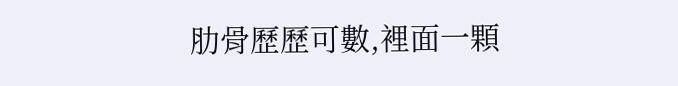肋骨歷歷可數,裡面一顆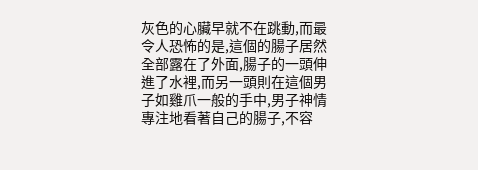灰色的心臟早就不在跳動,而最令人恐怖的是,這個的腸子居然全部露在了外面,腸子的一頭伸進了水裡,而另一頭則在這個男子如雞爪一般的手中,男子神情專注地看著自己的腸子,不容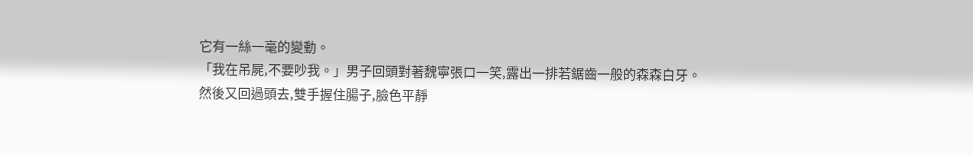它有一絲一毫的變動。
「我在吊屍,不要吵我。」男子回頭對著魏寧張口一笑,露出一排若鋸齒一般的森森白牙。
然後又回過頭去,雙手握住腸子,臉色平靜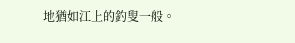地猶如江上的釣叟一般。